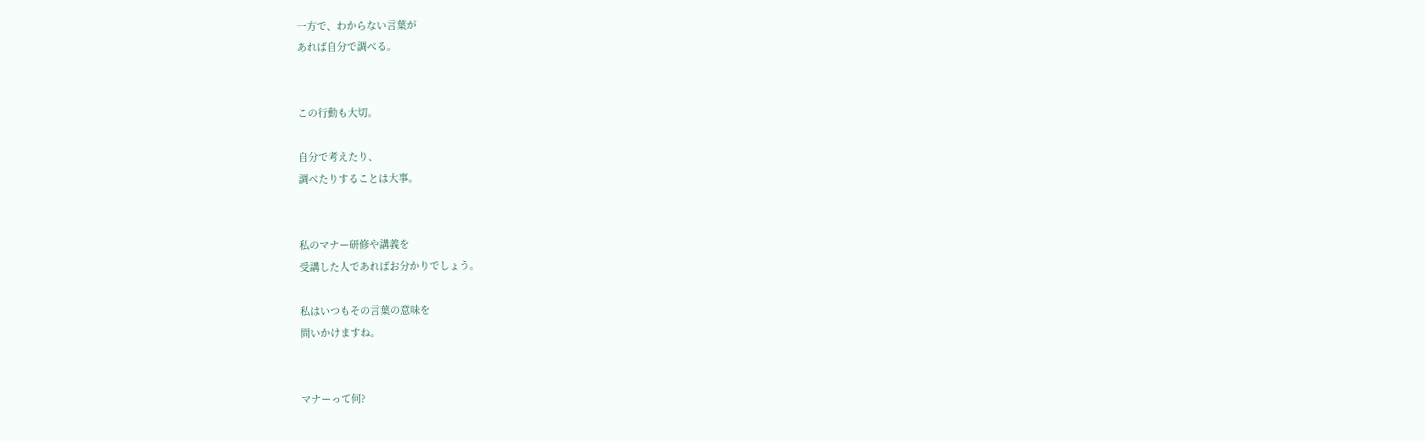一方で、わからない言葉が
あれば自分で調べる。


この行動も大切。

自分で考えたり、
調べたりすることは大事。


私のマナー研修や講義を
受講した人であればお分かりでしょう。

私はいつもその言葉の意味を
問いかけますね。


マナーって何?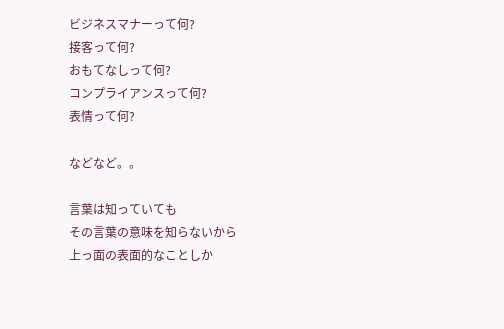ビジネスマナーって何?
接客って何?
おもてなしって何?
コンプライアンスって何?
表情って何?

などなど。。

言葉は知っていても
その言葉の意味を知らないから
上っ面の表面的なことしか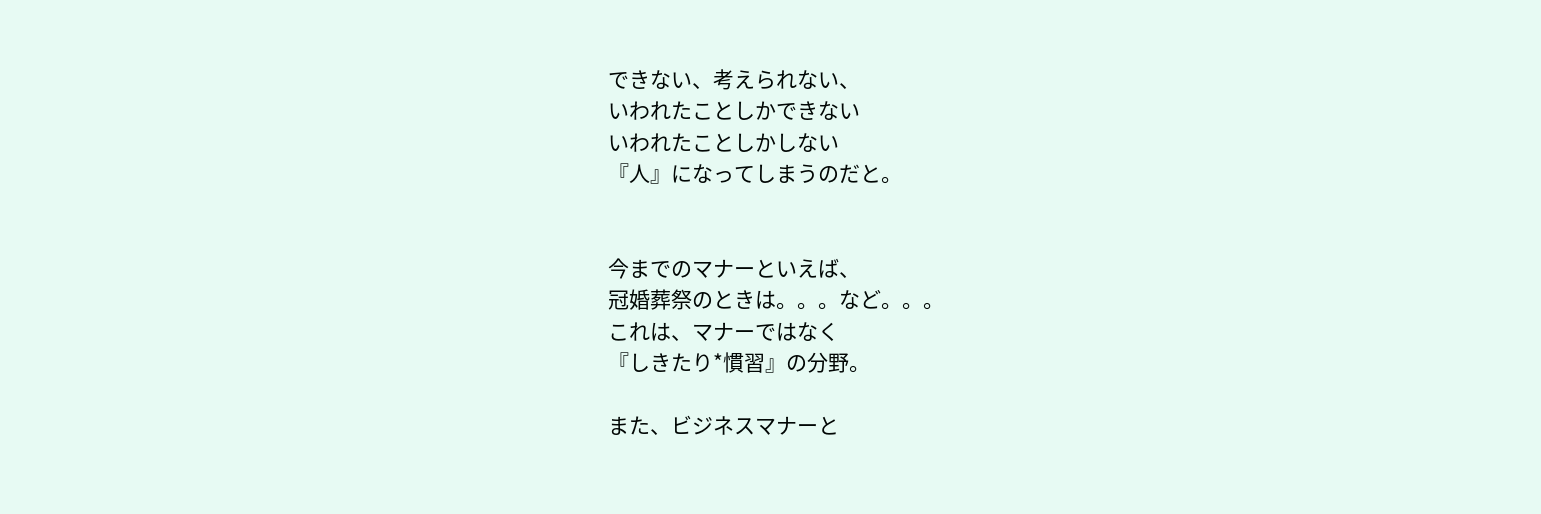できない、考えられない、
いわれたことしかできない
いわれたことしかしない
『人』になってしまうのだと。


今までのマナーといえば、
冠婚葬祭のときは。。。など。。。
これは、マナーではなく
『しきたり*慣習』の分野。

また、ビジネスマナーと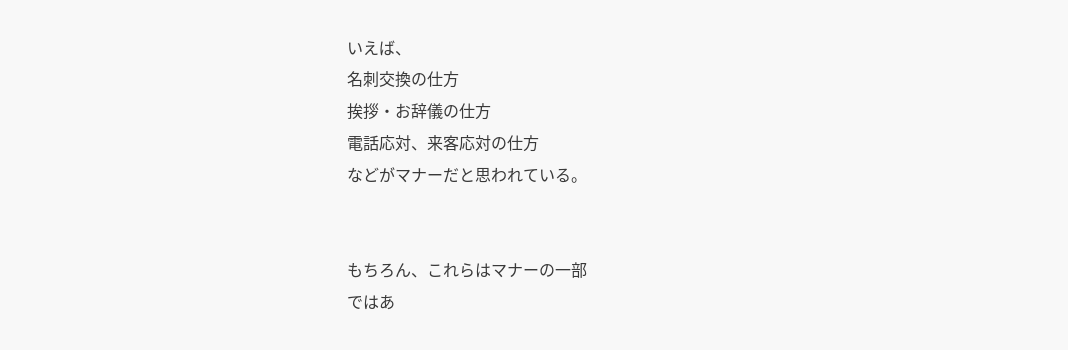いえば、
名刺交換の仕方
挨拶・お辞儀の仕方
電話応対、来客応対の仕方
などがマナーだと思われている。


もちろん、これらはマナーの一部
ではあ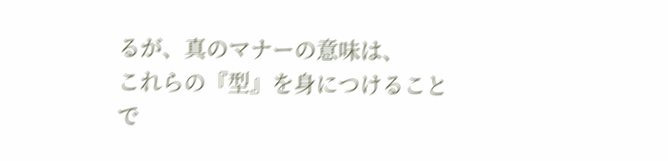るが、真のマナーの意味は、
これらの『型』を身につけること
で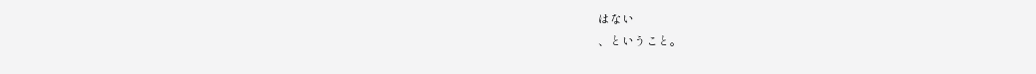はない
、ということ。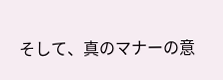そして、真のマナーの意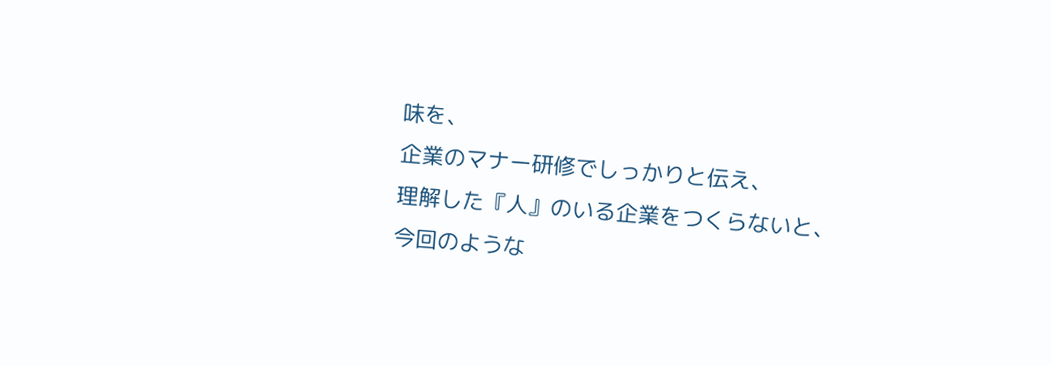味を、
企業のマナー研修でしっかりと伝え、
理解した『人』のいる企業をつくらないと、
今回のような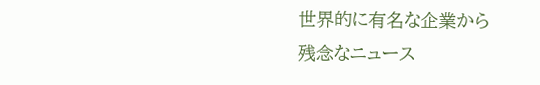世界的に有名な企業から
残念なニュース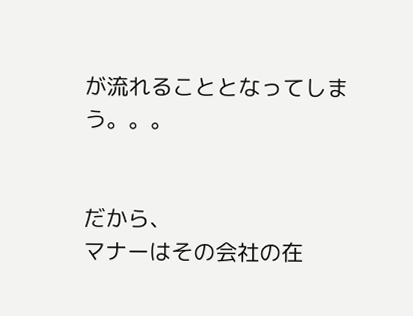が流れることとなってしまう。。。


だから、
マナーはその会社の在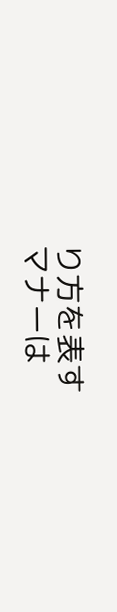り方を表す
マナーは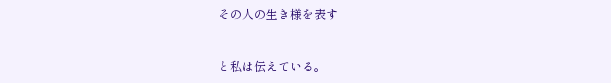その人の生き様を表す


と私は伝えている。